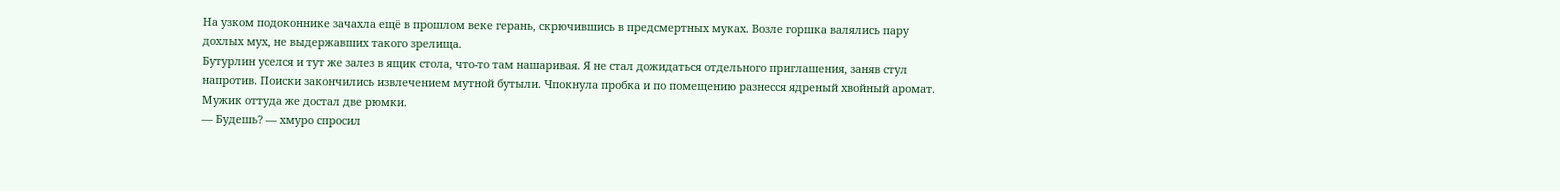На узком подоконнике зачахла ещё в прошлом веке герань, скрючившись в предсмертных муках. Возле горшка валялись пару дохлых мух, не выдержавших такого зрелища.
Бутурлин уселся и тут же залез в ящик стола, что-то там нашаривая. Я не стал дожидаться отдельного приглашения, заняв стул напротив. Поиски закончились извлечением мутной бутыли. Чпокнула пробка и по помещению разнесся ядреный хвойный аромат. Мужик оттуда же достал две рюмки.
— Будешь? — хмуро спросил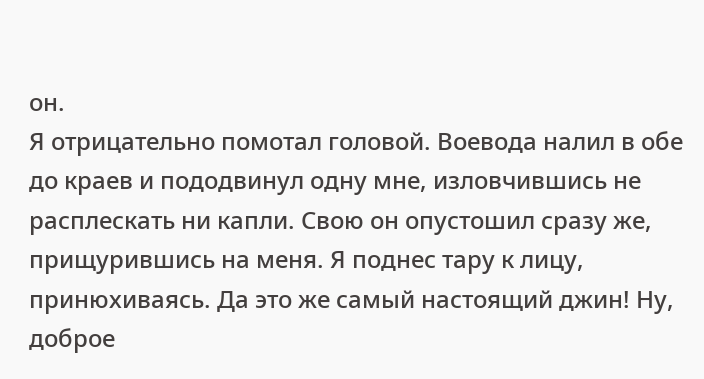он.
Я отрицательно помотал головой. Воевода налил в обе до краев и пододвинул одну мне, изловчившись не расплескать ни капли. Свою он опустошил сразу же, прищурившись на меня. Я поднес тару к лицу, принюхиваясь. Да это же самый настоящий джин! Ну, доброе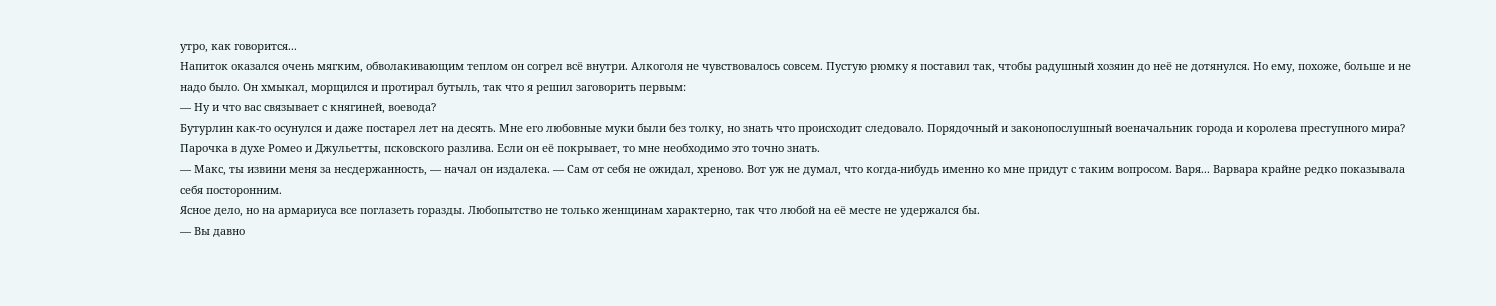утро, как говорится...
Напиток оказался очень мягким, обволакивающим теплом он согрел всё внутри. Алкоголя не чувствовалось совсем. Пустую рюмку я поставил так, чтобы радушный хозяин до неё не дотянулся. Но ему, похоже, больше и не надо было. Он хмыкал, морщился и протирал бутыль, так что я решил заговорить первым:
— Ну и что вас связывает с княгиней, воевода?
Бутурлин как-то осунулся и даже постарел лет на десять. Мне его любовные муки были без толку, но знать что происходит следовало. Порядочный и законопослушный военачальник города и королева преступного мира? Парочка в духе Ромео и Джульетты, псковского разлива. Если он её покрывает, то мне необходимо это точно знать.
— Макс, ты извини меня за несдержанность, — начал он издалека. — Сам от себя не ожидал, хреново. Вот уж не думал, что когда-нибудь именно ко мне придут с таким вопросом. Варя... Варвара крайне редко показывала себя посторонним.
Ясное дело, но на армариуса все поглазеть горазды. Любопытство не только женщинам характерно, так что любой на её месте не удержался бы.
— Вы давно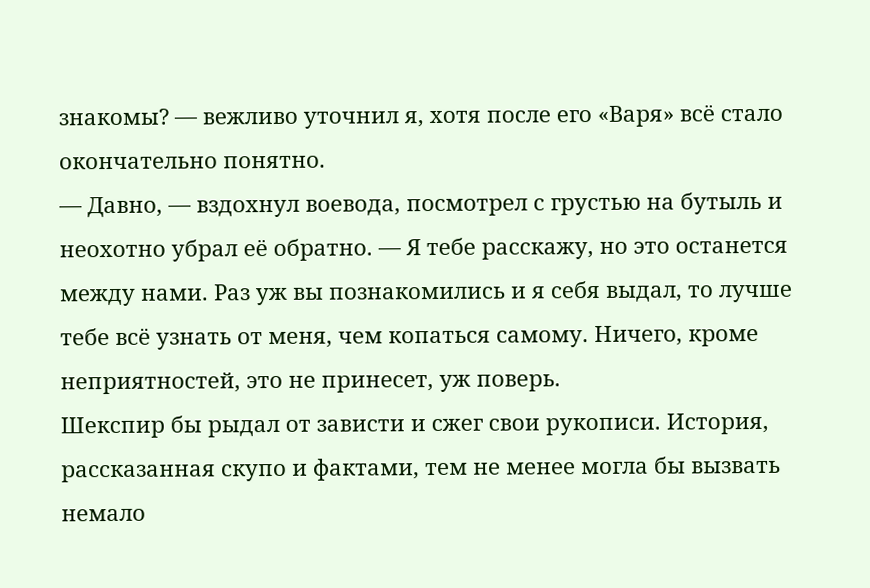знакомы? — вежливо уточнил я, хотя после его «Варя» всё стало окончательно понятно.
— Давно, — вздохнул воевода, посмотрел с грустью на бутыль и неохотно убрал её обратно. — Я тебе расскажу, но это останется между нами. Раз уж вы познакомились и я себя выдал, то лучше тебе всё узнать от меня, чем копаться самому. Ничего, кроме неприятностей, это не принесет, уж поверь.
Шекспир бы рыдал от зависти и сжег свои рукописи. История, рассказанная скупо и фактами, тем не менее могла бы вызвать немало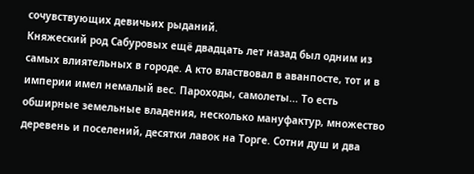сочувствующих девичьих рыданий.
Княжеский род Сабуровых ещё двадцать лет назад был одним из самых влиятельных в городе. А кто властвовал в аванпосте, тот и в империи имел немалый вес. Пароходы, самолеты... То есть обширные земельные владения, несколько мануфактур, множество деревень и поселений, десятки лавок на Торге. Сотни душ и два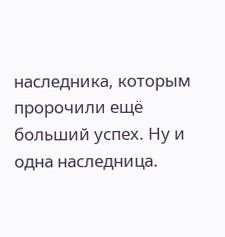наследника, которым пророчили ещё больший успех. Ну и одна наследница.